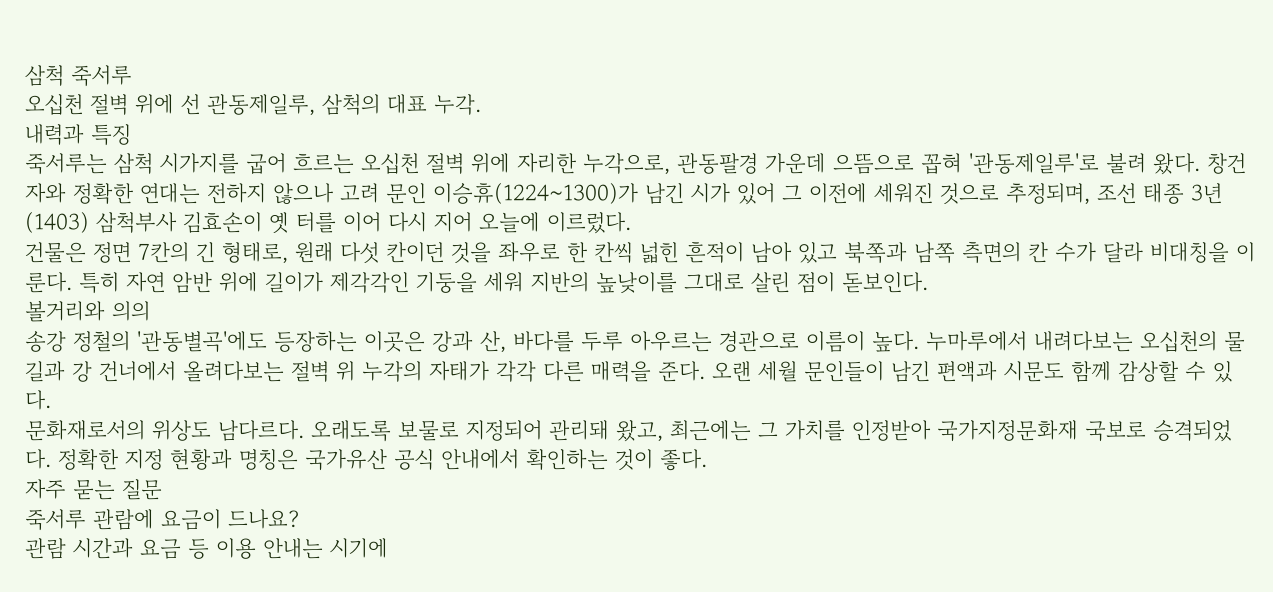삼척 죽서루
오십천 절벽 위에 선 관동제일루, 삼척의 대표 누각.
내력과 특징
죽서루는 삼척 시가지를 굽어 흐르는 오십천 절벽 위에 자리한 누각으로, 관동팔경 가운데 으뜸으로 꼽혀 '관동제일루'로 불려 왔다. 창건자와 정확한 연대는 전하지 않으나 고려 문인 이승휴(1224~1300)가 남긴 시가 있어 그 이전에 세워진 것으로 추정되며, 조선 태종 3년(1403) 삼척부사 김효손이 옛 터를 이어 다시 지어 오늘에 이르렀다.
건물은 정면 7칸의 긴 형태로, 원래 다섯 칸이던 것을 좌우로 한 칸씩 넓힌 흔적이 남아 있고 북쪽과 남쪽 측면의 칸 수가 달라 비대칭을 이룬다. 특히 자연 암반 위에 길이가 제각각인 기둥을 세워 지반의 높낮이를 그대로 살린 점이 돋보인다.
볼거리와 의의
송강 정철의 '관동별곡'에도 등장하는 이곳은 강과 산, 바다를 두루 아우르는 경관으로 이름이 높다. 누마루에서 내려다보는 오십천의 물길과 강 건너에서 올려다보는 절벽 위 누각의 자태가 각각 다른 매력을 준다. 오랜 세월 문인들이 남긴 편액과 시문도 함께 감상할 수 있다.
문화재로서의 위상도 남다르다. 오래도록 보물로 지정되어 관리돼 왔고, 최근에는 그 가치를 인정받아 국가지정문화재 국보로 승격되었다. 정확한 지정 현황과 명칭은 국가유산 공식 안내에서 확인하는 것이 좋다.
자주 묻는 질문
죽서루 관람에 요금이 드나요?
관람 시간과 요금 등 이용 안내는 시기에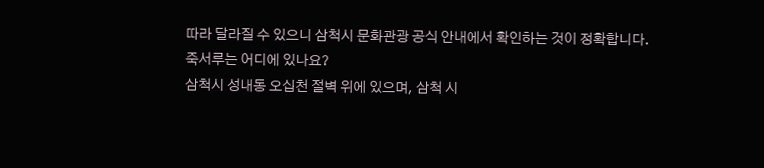따라 달라질 수 있으니 삼척시 문화관광 공식 안내에서 확인하는 것이 정확합니다.
죽서루는 어디에 있나요?
삼척시 성내동 오십천 절벽 위에 있으며, 삼척 시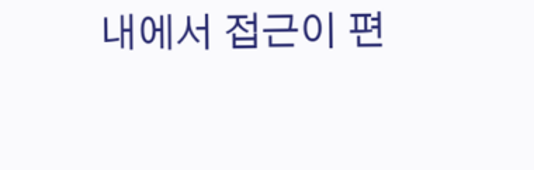내에서 접근이 편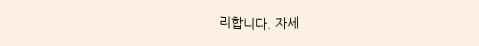리합니다. 자세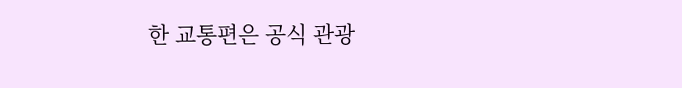한 교통편은 공식 관광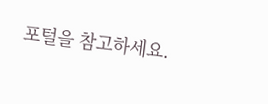포털을 참고하세요.